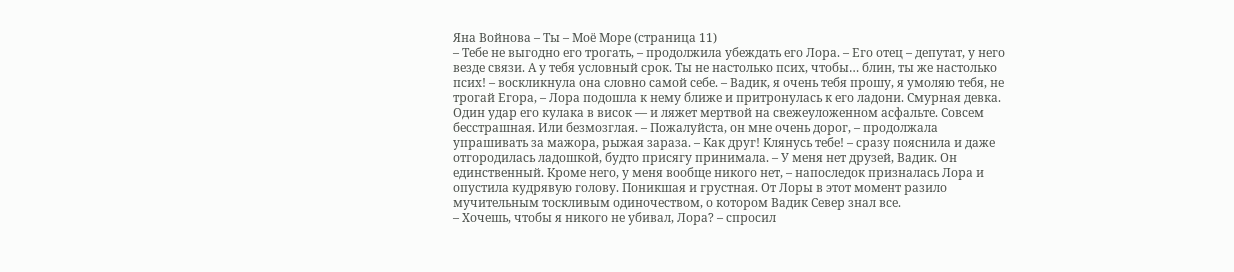Яна Войнова – Ты – Моё Море (страница 11)
– Тебе не выгодно его трогать, – продолжила убеждать его Лора. – Его отец – депутат, у него везде связи. А у тебя условный срок. Ты не настолько псих, чтобы… блин, ты же настолько псих! – воскликнула она словно самой себе. – Вадик, я очень тебя прошу, я умоляю тебя, не трогай Егора, – Лора подошла к нему ближе и притронулась к его ладони. Смурная девка. Один удар его кулака в висок ― и ляжет мертвой на свежеуложенном асфальте. Совсем бесстрашная. Или безмозглая. – Пожалуйста, он мне очень дорог, – продолжала упрашивать за мажора, рыжая зараза. – Как друг! Клянусь тебе! – сразу пояснила и даже отгородилась ладошкой, будто присягу принимала. – У меня нет друзей, Вадик. Он единственный. Кроме него, у меня вообще никого нет, – напоследок призналась Лора и опустила кудрявую голову. Поникшая и грустная. От Лоры в этот момент разило мучительным тоскливым одиночеством, о котором Вадик Север знал все.
– Хочешь, чтобы я никого не убивал, Лора? – спросил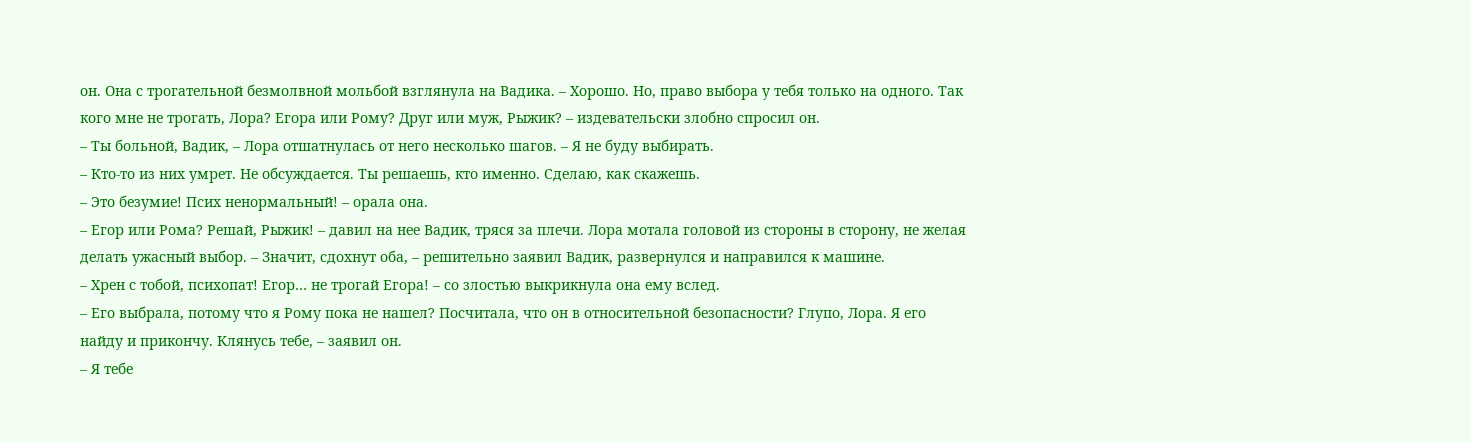он. Она с трогательной безмолвной мольбой взглянула на Вадика. – Хорошо. Но, право выбора у тебя только на одного. Так кого мне не трогать, Лора? Егора или Рому? Друг или муж, Рыжик? – издевательски злобно спросил он.
– Ты больной, Вадик, – Лора отшатнулась от него несколько шагов. – Я не буду выбирать.
– Кто-то из них умрет. Не обсуждается. Ты решаешь, кто именно. Сделаю, как скажешь.
– Это безумие! Псих ненормальный! – орала она.
– Егор или Рома? Решай, Рыжик! – давил на нее Вадик, тряся за плечи. Лора мотала головой из стороны в сторону, не желая делать ужасный выбор. – Значит, сдохнут оба, – решительно заявил Вадик, развернулся и направился к машине.
– Хрен с тобой, психопат! Егор… не трогай Егора! – со злостью выкрикнула она ему вслед.
– Его выбрала, потому что я Рому пока не нашел? Посчитала, что он в относительной безопасности? Глупо, Лора. Я его найду и прикончу. Клянусь тебе, – заявил он.
– Я тебе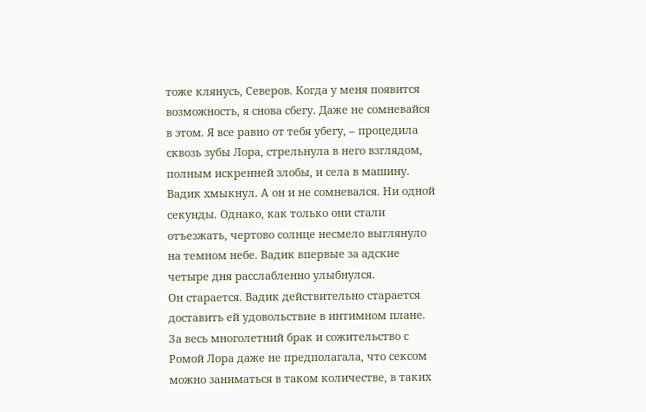тоже клянусь, Северов. Когда у меня появится возможность, я снова сбегу. Даже не сомневайся в этом. Я все равно от тебя убегу, – процедила сквозь зубы Лора, стрельнула в него взглядом, полным искренней злобы, и села в машину.
Вадик хмыкнул. А он и не сомневался. Ни одной секунды. Однако, как только они стали отъезжать, чертово солнце несмело выглянуло на темном небе. Вадик впервые за адские четыре дня расслабленно улыбнулся.
Он старается. Вадик действительно старается доставить ей удовольствие в интимном плане. За весь многолетний брак и сожительство с Ромой Лора даже не предполагала, что сексом можно заниматься в таком количестве, в таких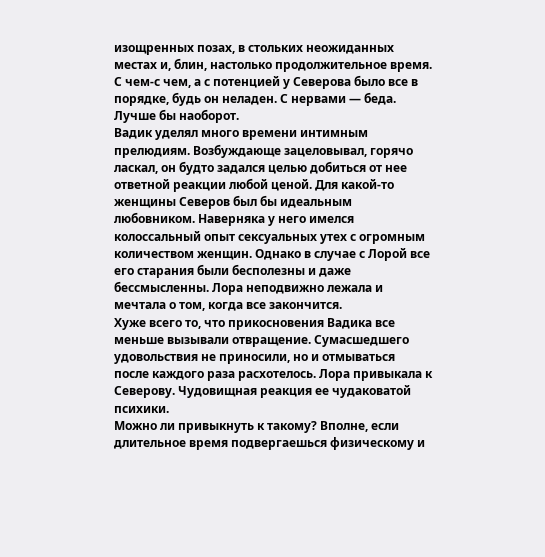изощренных позах, в стольких неожиданных местах и, блин, настолько продолжительное время. С чем-с чем, а с потенцией у Северова было все в порядке, будь он неладен. С нервами ― беда. Лучше бы наоборот.
Вадик уделял много времени интимным прелюдиям. Возбуждающе зацеловывал, горячо ласкал, он будто задался целью добиться от нее ответной реакции любой ценой. Для какой-то женщины Северов был бы идеальным любовником. Наверняка у него имелся колоссальный опыт сексуальных утех с огромным количеством женщин. Однако в случае с Лорой все его старания были бесполезны и даже бессмысленны. Лора неподвижно лежала и мечтала о том, когда все закончится.
Хуже всего то, что прикосновения Вадика все меньше вызывали отвращение. Сумасшедшего удовольствия не приносили, но и отмываться после каждого раза расхотелось. Лора привыкала к Северову. Чудовищная реакция ее чудаковатой психики.
Можно ли привыкнуть к такому? Вполне, если длительное время подвергаешься физическому и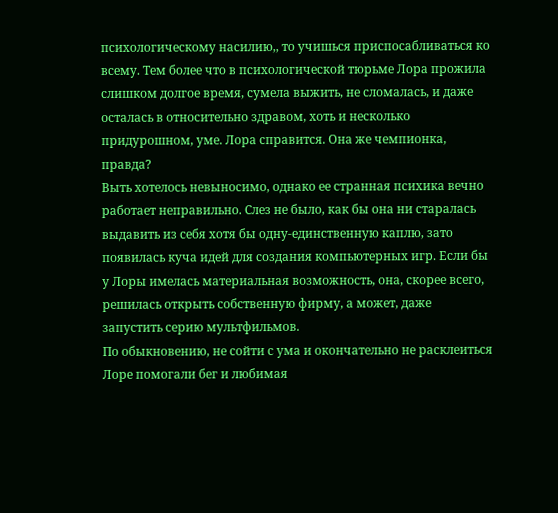психологическому насилию,, то учишься приспосабливаться ко всему. Тем более что в психологической тюрьме Лора прожила слишком долгое время, сумела выжить, не сломалась, и даже осталась в относительно здравом, хоть и несколько придурошном, уме. Лора справится. Она же чемпионка, правда?
Выть хотелось невыносимо, однако ее странная психика вечно работает неправильно. Слез не было, как бы она ни старалась выдавить из себя хотя бы одну-единственную каплю, зато появилась куча идей для создания компьютерных игр. Если бы у Лоры имелась материальная возможность, она, скорее всего, решилась открыть собственную фирму, а может, даже запустить серию мультфильмов.
По обыкновению, не сойти с ума и окончательно не расклеиться Лоре помогали бег и любимая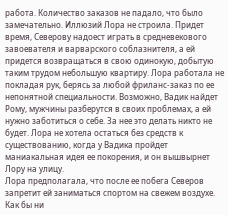работа. Количество заказов не падало, что было замечательно. Иллюзий Лора не строила. Придет время, Северову надоест играть в средневекового завоевателя и варварского соблазнителя, а ей придется возвращаться в свою одинокую, добытую таким трудом небольшую квартиру. Лора работала не покладая рук, берясь за любой фриланс-заказ по ее непонятной специальности. Возможно, Вадик найдет Рому, мужчины разберутся в своих проблемах, а ей нужно заботиться о себе. За нее это делать никто не будет. Лора не хотела остаться без средств к существованию, когда у Вадика пройдет маниакальная идея ее покорения, и он вышвырнет Лору на улицу.
Лора предполагала, что после ее побега Северов запретит ей заниматься спортом на свежем воздухе. Как бы ни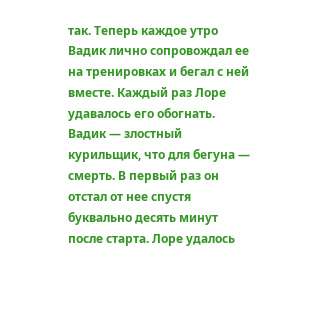так. Теперь каждое утро Вадик лично сопровождал ее на тренировках и бегал с ней вместе. Каждый раз Лоре удавалось его обогнать. Вадик ― злостный курильщик, что для бегуна ― смерть. В первый раз он отстал от нее спустя буквально десять минут после старта. Лоре удалось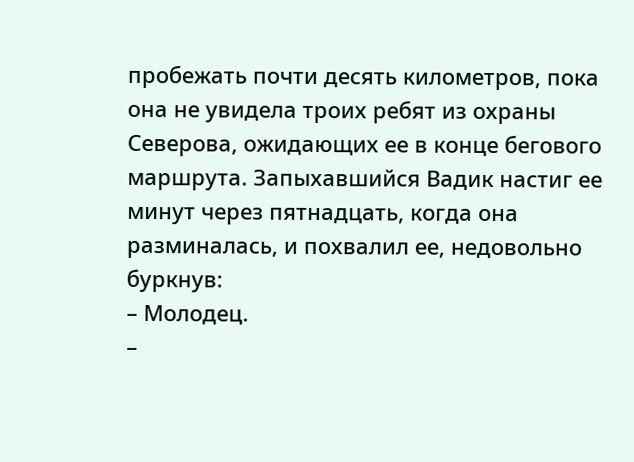пробежать почти десять километров, пока она не увидела троих ребят из охраны Северова, ожидающих ее в конце бегового маршрута. Запыхавшийся Вадик настиг ее минут через пятнадцать, когда она разминалась, и похвалил ее, недовольно буркнув:
– Молодец.
–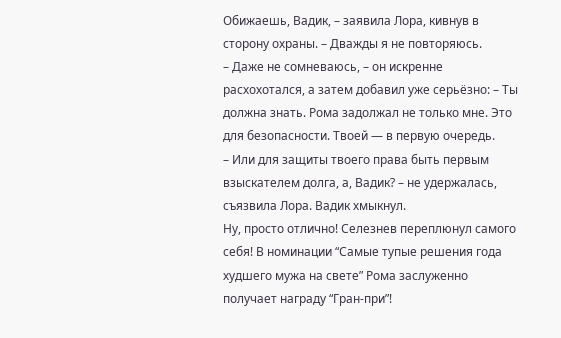Обижаешь, Вадик, – заявила Лора, кивнув в сторону охраны. – Дважды я не повторяюсь.
– Даже не сомневаюсь, – он искренне расхохотался, а затем добавил уже серьёзно: – Ты должна знать. Рома задолжал не только мне. Это для безопасности. Твоей ― в первую очередь.
– Или для защиты твоего права быть первым взыскателем долга, а, Вадик? – не удержалась, съязвила Лора. Вадик хмыкнул.
Ну, просто отлично! Селезнев переплюнул самого себя! В номинации “Самые тупые решения года худшего мужа на свете” Рома заслуженно получает награду “Гран-при”!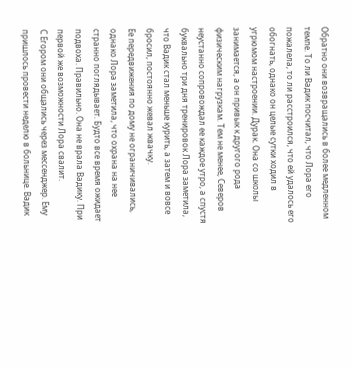Обратно они возвращались в более медленном темпе. То ли Вадик посчитал, что Лора его пожалела, то ли расстроился, что ей удалось его обогнать, однако он целые сутки ходил в угрюмом настроении. Дурак. Она со школы занимается, а он привык к другого рода физическим нагрузкам. Тем не менее, Северов неустанно сопровождал ее каждое утро, а спустя буквально три дня тренировок Лора заметила, что Вадик стал меньше курить, а затем и вовсе бросил, постоянно жевал жвачку.
Ее передвижения по дому не ограничивались, однако Лора заметила, что охрана на нее странно поглядывает. Будто все время ожидает подвоха. Правильно. Она не врала Вадику. При первой же возможности Лора свалит.
С Егором они общались через мессенджер. Ему пришлось провести неделю в больнице. Вадик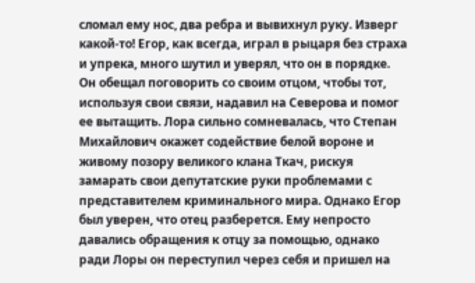сломал ему нос, два ребра и вывихнул руку. Изверг какой-то! Егор, как всегда, играл в рыцаря без страха и упрека, много шутил и уверял, что он в порядке. Он обещал поговорить со своим отцом, чтобы тот, используя свои связи, надавил на Северова и помог ее вытащить. Лора сильно сомневалась, что Степан Михайлович окажет содействие белой вороне и живому позору великого клана Ткач, рискуя замарать свои депутатские руки проблемами с представителем криминального мира. Однако Егор был уверен, что отец разберется. Ему непросто давались обращения к отцу за помощью, однако ради Лоры он переступил через себя и пришел на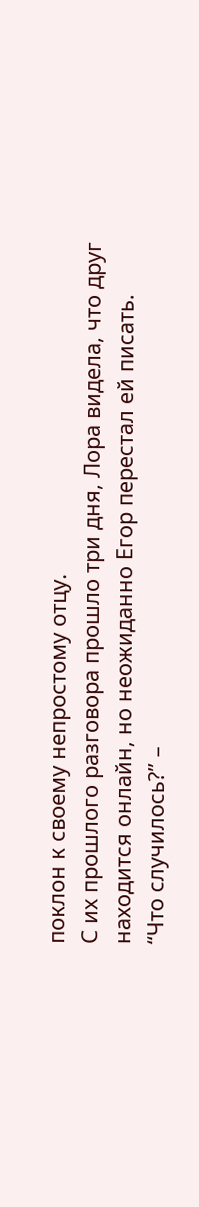поклон к своему непростому отцу.
С их прошлого разговора прошло три дня, Лора видела, что друг находится онлайн, но неожиданно Егор перестал ей писать.
“Что случилось?” –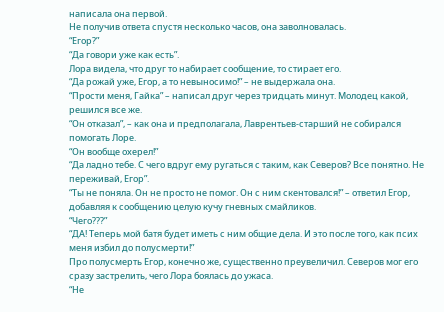написала она первой.
Не получив ответа спустя несколько часов, она заволновалась.
“Егор?”
“Да говори уже как есть”.
Лора видела, что друг то набирает сообщение, то стирает его.
“Да рожай уже, Егор, а то невыносимо!” – не выдержала она.
“Прости меня, Гайка” – написал друг через тридцать минут. Молодец какой, решился все же.
“Он отказал”, – как она и предполагала, Лаврентьев-старший не собирался помогать Лоре.
“Он вообще охерел!”
“Да ладно тебе. С чего вдруг ему ругаться с таким, как Северов? Все понятно. Не переживай, Егор”.
“Ты не поняла. Он не просто не помог. Он с ним скентовался!” – ответил Егор, добавляя к сообщению целую кучу гневных смайликов.
“Чего???”
“ДА! Теперь мой батя будет иметь с ним общие дела. И это после того, как псих меня избил до полусмерти!”
Про полусмерть Егор, конечно же, существенно преувеличил. Северов мог его сразу застрелить, чего Лора боялась до ужаса.
“Не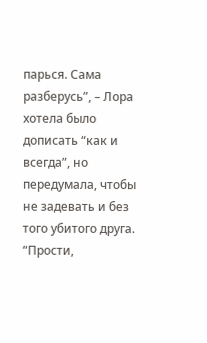парься. Сама разберусь”, – Лора хотела было дописать “как и всегда”, но передумала, чтобы не задевать и без того убитого друга.
“Прости,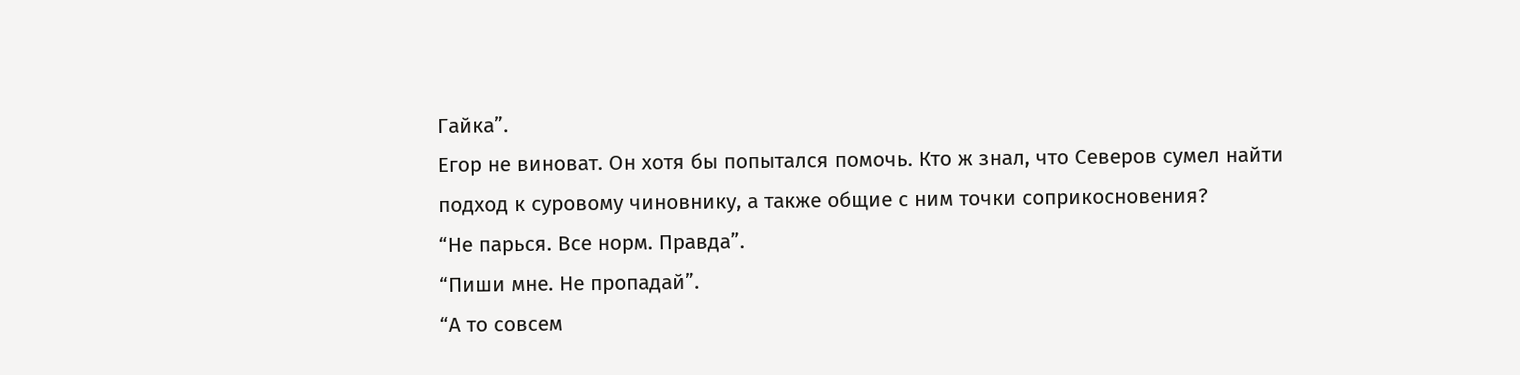Гайка”.
Егор не виноват. Он хотя бы попытался помочь. Кто ж знал, что Северов сумел найти подход к суровому чиновнику, а также общие с ним точки соприкосновения?
“Не парься. Все норм. Правда”.
“Пиши мне. Не пропадай”.
“А то совсем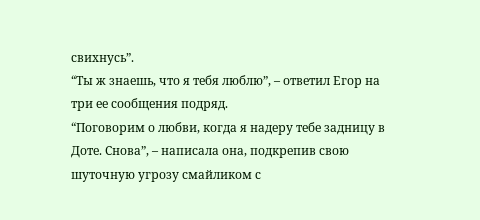свихнусь”.
“Ты ж знаешь, что я тебя люблю”, – ответил Егор на три ее сообщения подряд.
“Поговорим о любви, когда я надеру тебе задницу в Доте. Снова”, – написала она, подкрепив свою шуточную угрозу смайликом с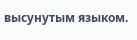высунутым языком.